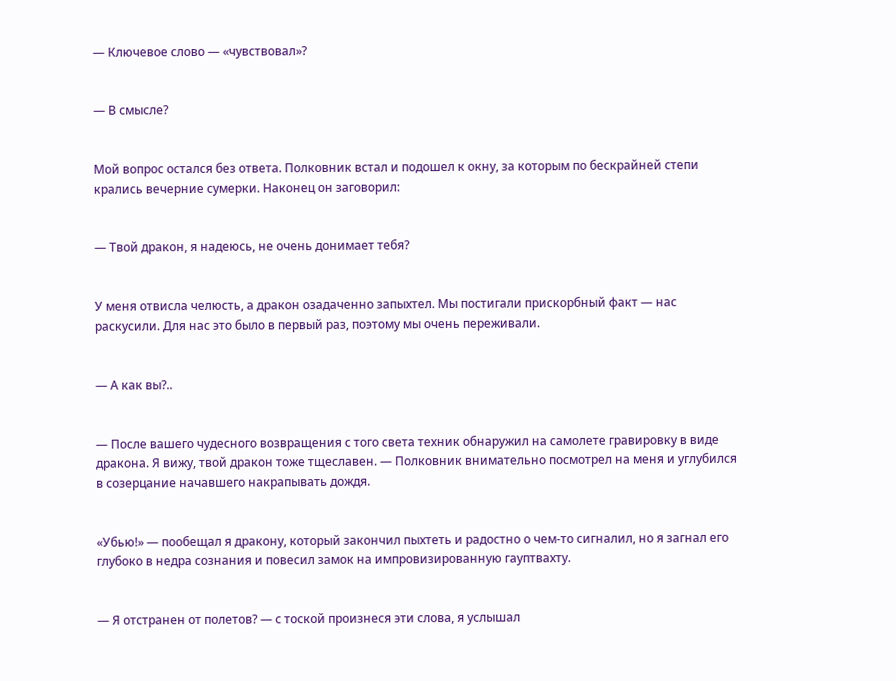— Ключевое слово — «чувствовал»?


— В смысле?


Мой вопрос остался без ответа. Полковник встал и подошел к окну, за которым по бескрайней степи крались вечерние сумерки. Наконец он заговорил:


— Твой дракон, я надеюсь, не очень донимает тебя?


У меня отвисла челюсть, а дракон озадаченно запыхтел. Мы постигали прискорбный факт — нас раскусили. Для нас это было в первый раз, поэтому мы очень переживали.


— А как вы?..


— После вашего чудесного возвращения с того света техник обнаружил на самолете гравировку в виде дракона. Я вижу, твой дракон тоже тщеславен. — Полковник внимательно посмотрел на меня и углубился в созерцание начавшего накрапывать дождя.


«Убью!» — пообещал я дракону, который закончил пыхтеть и радостно о чем-то сигналил, но я загнал его глубоко в недра сознания и повесил замок на импровизированную гауптвахту.


— Я отстранен от полетов? — с тоской произнеся эти слова, я услышал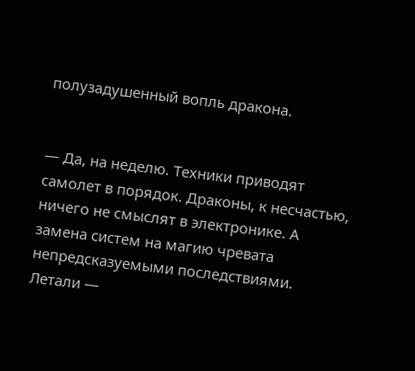полузадушенный вопль дракона.


— Да, на неделю. Техники приводят самолет в порядок. Драконы, к несчастью, ничего не смыслят в электронике. А замена систем на магию чревата непредсказуемыми последствиями. Летали —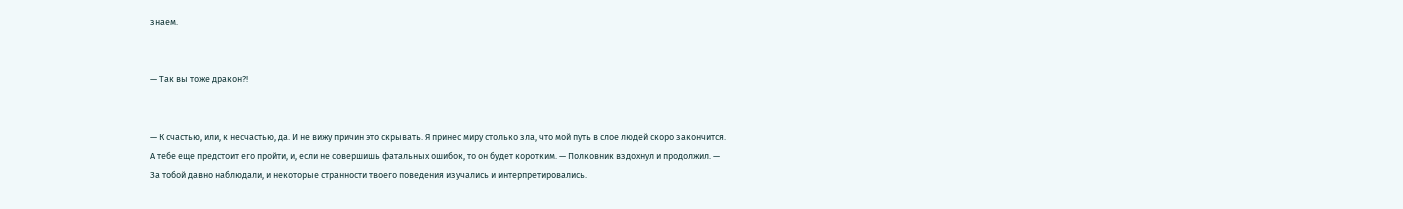знаем.


— Так вы тоже дракон?!


— К счастью, или, к несчастью, да. И не вижу причин это скрывать. Я принес миру столько зла, что мой путь в слое людей скоро закончится. А тебе еще предстоит его пройти, и, если не совершишь фатальных ошибок, то он будет коротким. — Полковник вздохнул и продолжил. — За тобой давно наблюдали, и некоторые странности твоего поведения изучались и интерпретировались.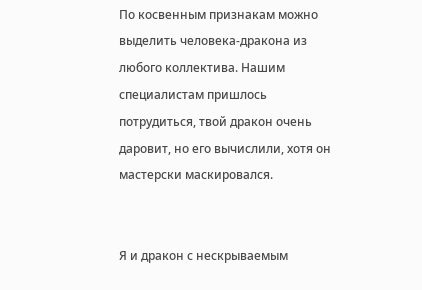По косвенным признакам можно выделить человека-дракона из любого коллектива. Нашим специалистам пришлось потрудиться, твой дракон очень даровит, но его вычислили, хотя он мастерски маскировался.


Я и дракон с нескрываемым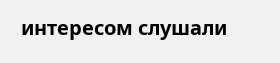интересом слушали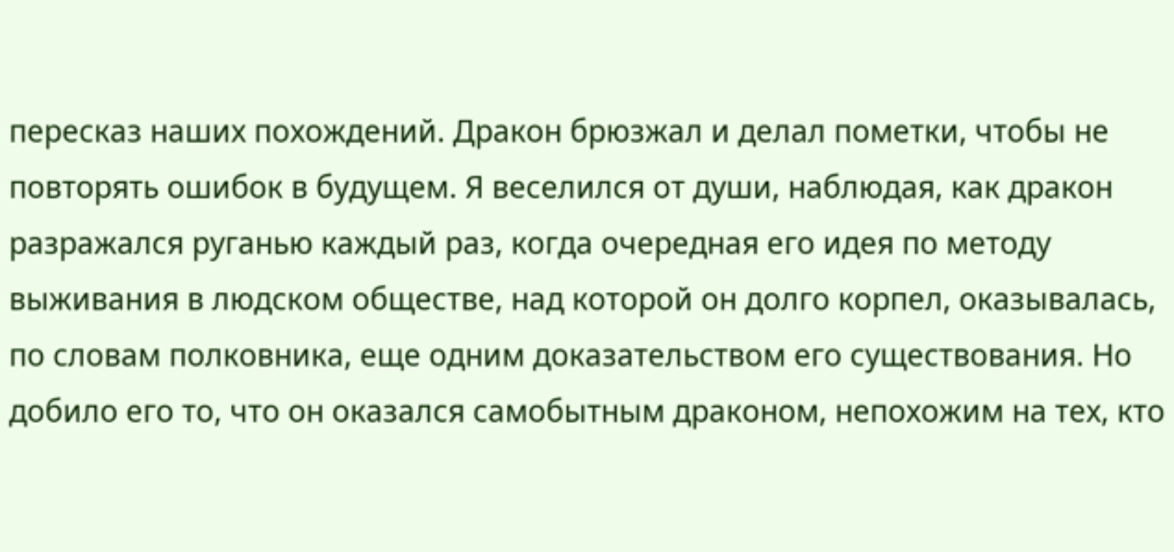пересказ наших похождений. Дракон брюзжал и делал пометки, чтобы не повторять ошибок в будущем. Я веселился от души, наблюдая, как дракон разражался руганью каждый раз, когда очередная его идея по методу выживания в людском обществе, над которой он долго корпел, оказывалась, по словам полковника, еще одним доказательством его существования. Но добило его то, что он оказался самобытным драконом, непохожим на тех, кто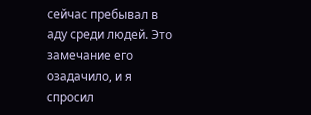сейчас пребывал в аду среди людей. Это замечание его озадачило, и я спросил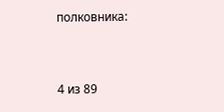полковника:



4 из 89